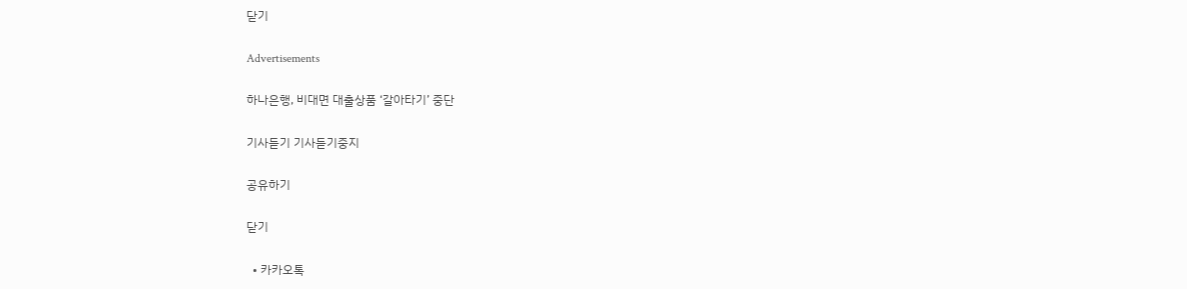닫기

Advertisements

하나은행, 비대면 대출상품 ‘갈아타기’ 중단

기사듣기 기사듣기중지

공유하기

닫기

  • 카카오톡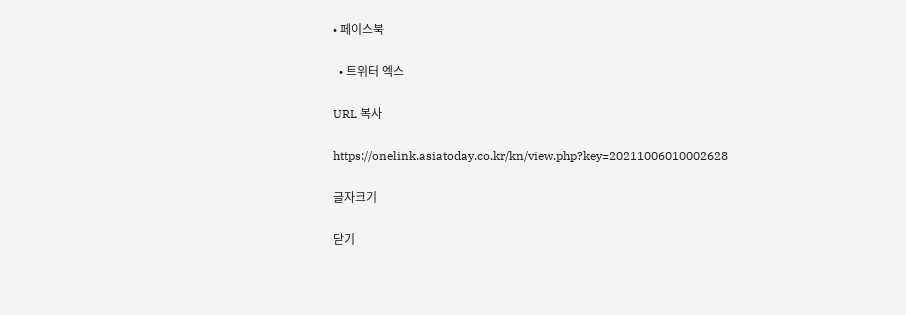• 페이스북

  • 트위터 엑스

URL 복사

https://onelink.asiatoday.co.kr/kn/view.php?key=20211006010002628

글자크기

닫기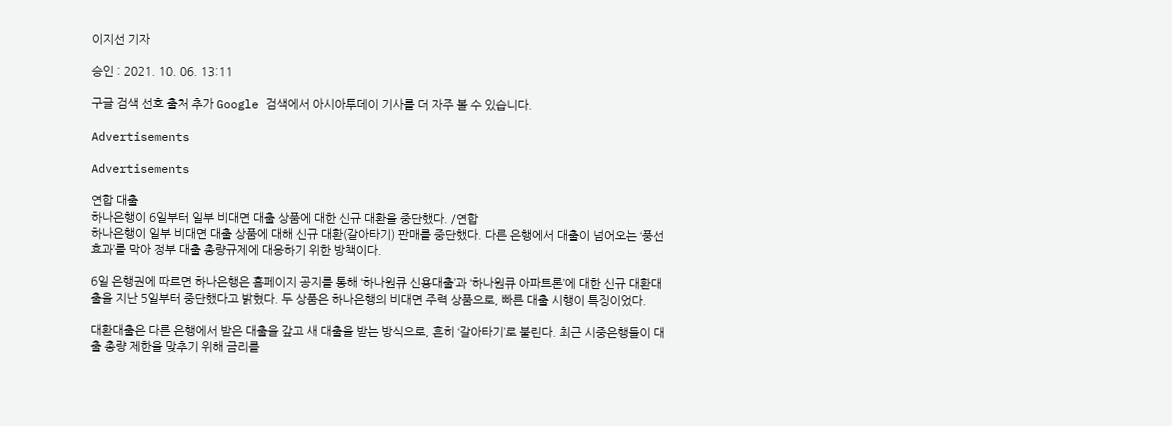이지선 기자

승인 : 2021. 10. 06. 13:11

구글 검색 선호 출처 추가 Google 검색에서 아시아투데이 기사를 더 자주 볼 수 있습니다.

Advertisements

Advertisements

연합 대출
하나은행이 6일부터 일부 비대면 대출 상품에 대한 신규 대환을 중단했다. /연합
하나은행이 일부 비대면 대출 상품에 대해 신규 대환(갈아타기) 판매를 중단했다. 다른 은행에서 대출이 넘어오는 ‘풍선효과’를 막아 정부 대출 총량규제에 대응하기 위한 방책이다.

6일 은행권에 따르면 하나은행은 홈페이지 공지를 통해 ‘하나원큐 신용대출’과 ‘하나원큐 아파트론’에 대한 신규 대환대출을 지난 5일부터 중단했다고 밝혔다. 두 상품은 하나은행의 비대면 주력 상품으로, 빠른 대출 시행이 특징이었다.

대환대출은 다른 은행에서 받은 대출을 갚고 새 대출을 받는 방식으로, 흔히 ‘갈아타기’로 불린다. 최근 시중은행들이 대출 총량 제한을 맞추기 위해 금리를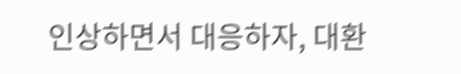인상하면서 대응하자, 대환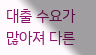대출 수요가 많아져 다른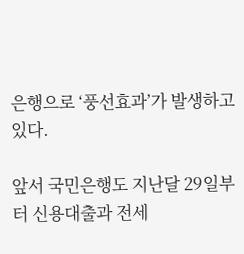은행으로 ‘풍선효과’가 발생하고 있다.

앞서 국민은행도 지난달 29일부터 신용대출과 전세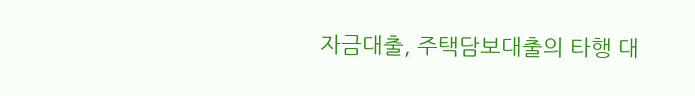자금대출, 주택담보대출의 타행 대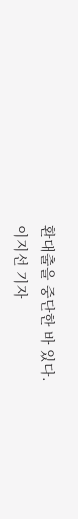환대출을 중단한 바 있다.
이지선 기자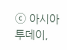ⓒ 아시아투데이,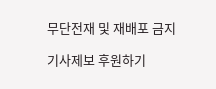무단전재 및 재배포 금지

기사제보 후원하기